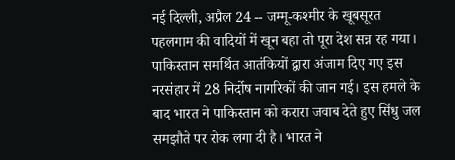नई दिल्ली, अप्रैल 24 -- जम्मू-कश्मीर के खूबसूरत पहलगाम की वादियों में खून बहा तो पूरा देश सन्न रह गया। पाकिस्तान समर्थित आतंकियों द्वारा अंजाम दिए गए इस नरसंहार में 28 निर्दोष नागरिकों की जान गई। इस हमले के बाद भारत ने पाकिस्तान को करारा जवाब देते हुए सिंधु जल समझौते पर रोक लगा दी है। भारत ने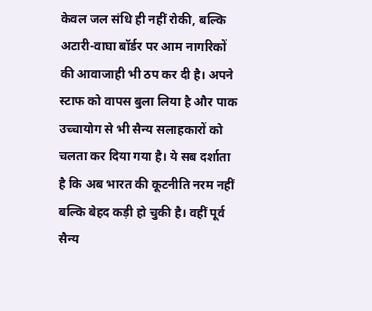केवल जल संधि ही नहीं रोकी, बल्कि अटारी-वाघा बॉर्डर पर आम नागरिकों की आवाजाही भी ठप कर दी है। अपने स्टाफ को वापस बुला लिया है और पाक उच्चायोग से भी सैन्य सलाहकारों को चलता कर दिया गया है। ये सब दर्शाता है कि अब भारत की कूटनीति नरम नहीं बल्कि बेहद कड़ी हो चुकी है। वहीं पूर्व सैन्य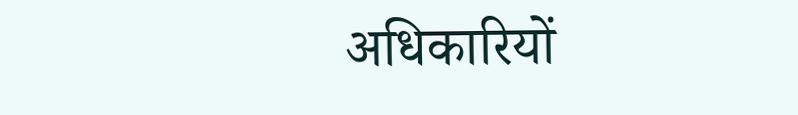अधिकारियों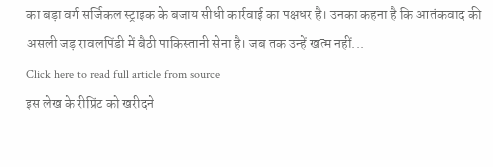का बड़ा वर्ग सर्जिकल स्ट्राइक के बजाय सीधी कार्रवाई का पक्षधर है। उनका कहना है कि आतंकवाद की असली जड़ रावलपिंडी में बैठी पाकिस्तानी सेना है। जब तक उन्हें खत्म नहीं...
Click here to read full article from source
इस लेख के रीप्रिंट को खरीदने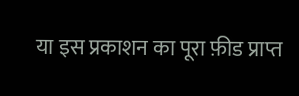या इस प्रकाशन का पूरा फ़ीड प्राप्त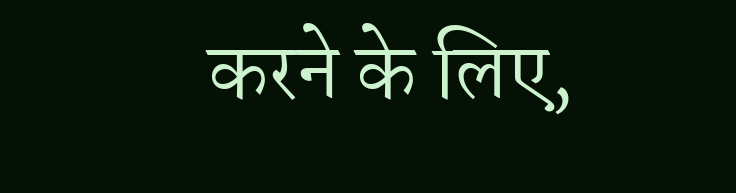करने के लिए,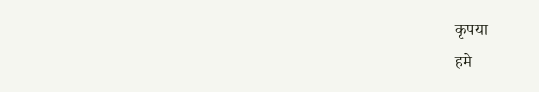कृपया
हमे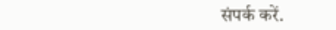संपर्क करें.